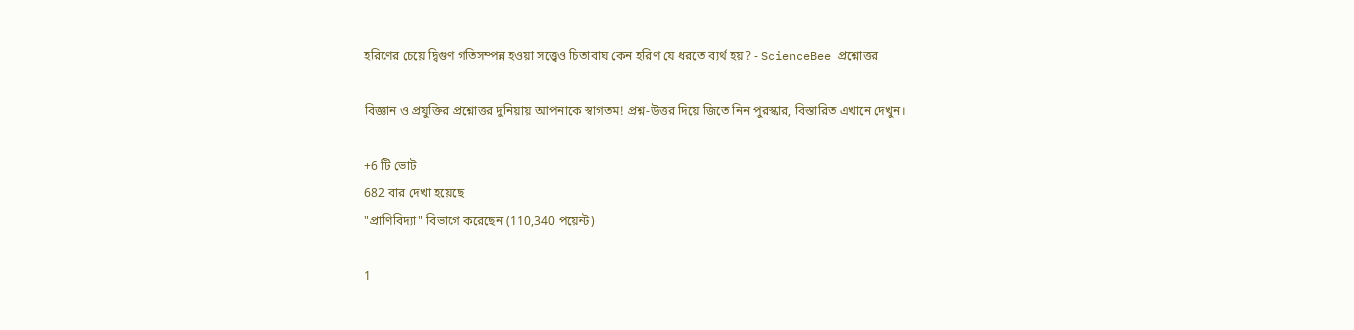হরিণের চেয়ে দ্বিগুণ গতিসম্পন্ন হওয়া সত্ত্বেও চিতাবাঘ কেন হরিণ যে ধরতে ব্যর্থ হয়? - ScienceBee প্রশ্নোত্তর

বিজ্ঞান ও প্রযুক্তির প্রশ্নোত্তর দুনিয়ায় আপনাকে স্বাগতম! প্রশ্ন-উত্তর দিয়ে জিতে নিন পুরস্কার, বিস্তারিত এখানে দেখুন।

+6 টি ভোট
682 বার দেখা হয়েছে
"প্রাণিবিদ্যা" বিভাগে করেছেন (110,340 পয়েন্ট)

1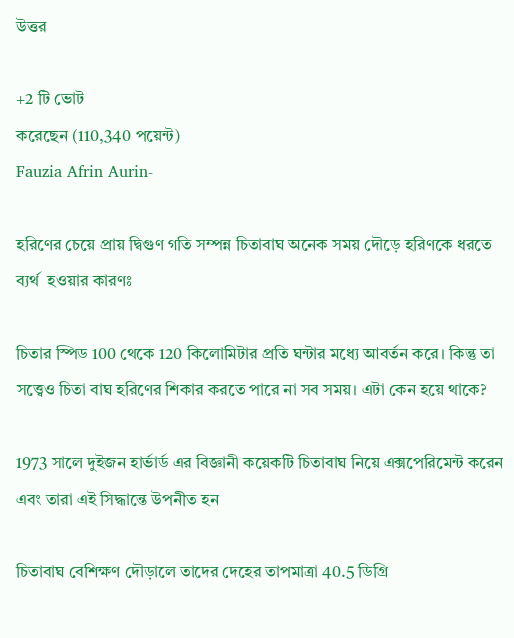উত্তর

+2 টি ভোট
করেছেন (110,340 পয়েন্ট)
Fauzia Afrin Aurin-

হরিণের চেয়ে প্রায় দ্বিগুণ গতি সম্পন্ন চিতাবাঘ অনেক সময় দৌড়ে হরিণকে ধরতে ব্যর্থ  হওয়ার কারণঃ

চিতার স্পিড 100 থেকে 120 কিলোমিটার প্রতি ঘন্টার মধ্যে আবর্তন করে। কিন্তু তা সত্ত্বেও চিতা বাঘ হরিণের শিকার করতে পারে না সব সময়। এটা কেন হয়ে থাকে?

1973 সালে দুইজন হার্ভার্ড এর বিজ্ঞানী কয়েকটি চিতাবাঘ নিয়ে এক্সপেরিমেন্ট করেন এবং তারা এই সিদ্ধান্তে উপনীত হন

চিতাবাঘ বেশিক্ষণ দৌড়ালে তাদের দেহের তাপমাত্রা 40.5 ডিগ্রি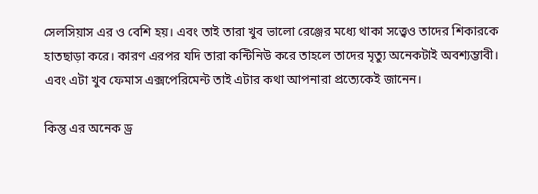সেলসিয়াস এর ও বেশি হয়। এবং তাই তারা খুব ভালো রেঞ্জের মধ্যে থাকা সত্ত্বেও তাদের শিকারকে হাতছাড়া করে। কারণ এরপর যদি তারা কন্টিনিউ করে তাহলে তাদের মৃত্যু অনেকটাই অবশ্যম্ভাবী। এবং এটা খুব ফেমাস এক্সপেরিমেন্ট তাই এটার কথা আপনারা প্রত্যেকেই জানেন।

কিন্তু এর অনেক ড্র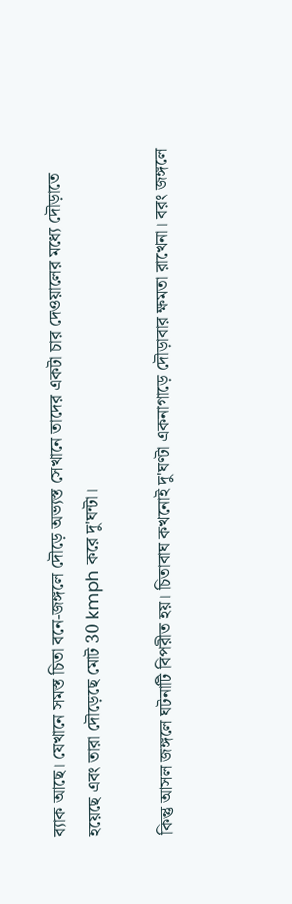ব্যাক আছে। যেখানে সমস্ত চিতা বনে-জঙ্গলে দৌড়ে অভ্যস্ত সেখানে তাদের একটা চার দেওয়ালের মধ্যে দৌড়াতে হয়েছে এবং তারা দৌড়েছে মোট 30 kmph করে দু'ঘন্টা।

কিন্তু আসল জঙ্গলে ঘটনাটি বিপরীত হয়। চিতাবাঘ কখনোই দু'ঘণ্টা একনাগাড়ে দৌড়াবার ক্ষমতা রাখেনা। বরং জঙ্গলে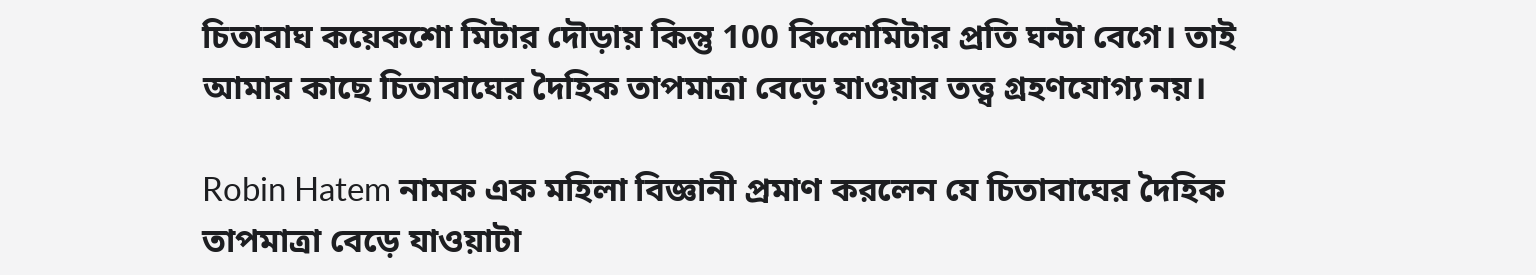চিতাবাঘ কয়েকশো মিটার দৌড়ায় কিন্তু 100 কিলোমিটার প্রতি ঘন্টা বেগে। তাই আমার কাছে চিতাবাঘের দৈহিক তাপমাত্রা বেড়ে যাওয়ার তত্ত্ব গ্রহণযোগ্য নয়।

Robin Hatem নামক এক মহিলা বিজ্ঞানী প্রমাণ করলেন যে চিতাবাঘের দৈহিক তাপমাত্রা বেড়ে যাওয়াটা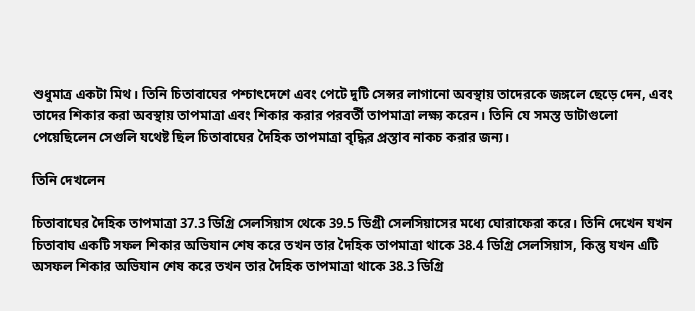শুধুমাত্র একটা মিথ। তিনি চিতাবাঘের পশ্চাৎদেশে এবং পেটে দুটি সেন্সর লাগানো অবস্থায় তাদেরকে জঙ্গলে ছেড়ে দেন, এবং তাদের শিকার করা অবস্থায় তাপমাত্রা এবং শিকার করার পরবর্তী তাপমাত্রা লক্ষ্য করেন। তিনি যে সমস্ত ডাটাগুলো পেয়েছিলেন সেগুলি যথেষ্ট ছিল চিতাবাঘের দৈহিক তাপমাত্রা বৃদ্ধির প্রস্তাব নাকচ করার জন্য।

তিনি দেখলেন

চিতাবাঘের দৈহিক তাপমাত্রা 37.3 ডিগ্রি সেলসিয়াস থেকে 39.5 ডিগ্রী সেলসিয়াসের মধ্যে ঘোরাফেরা করে। তিনি দেখেন যখন চিতাবাঘ একটি সফল শিকার অভিযান শেষ করে তখন তার দৈহিক তাপমাত্রা থাকে 38.4 ডিগ্রি সেলসিয়াস, কিন্তু যখন এটি অসফল শিকার অভিযান শেষ করে তখন তার দৈহিক তাপমাত্রা থাকে 38.3 ডিগ্রি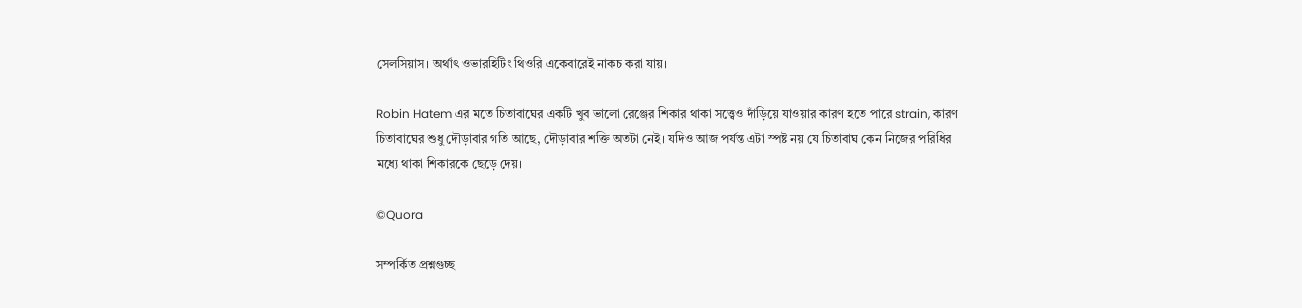সেলসিয়াস। অর্থাৎ ওভারহিটিং থিওরি একেবারেই নাকচ করা যায়।

Robin Hatem এর মতে চিতাবাঘের একটি খুব ভালো রেঞ্জের শিকার থাকা সত্ত্বেও দাঁড়িয়ে যাওয়ার কারণ হতে পারে strain, কারণ চিতাবাঘের শুধু দৌড়াবার গতি আছে, দৌড়াবার শক্তি অতটা নেই। যদিও আজ পর্যন্ত এটা স্পষ্ট নয় যে চিতাবাঘ কেন নিজের পরিধির মধ্যে থাকা শিকারকে ছেড়ে দেয়।

©Quora

সম্পর্কিত প্রশ্নগুচ্ছ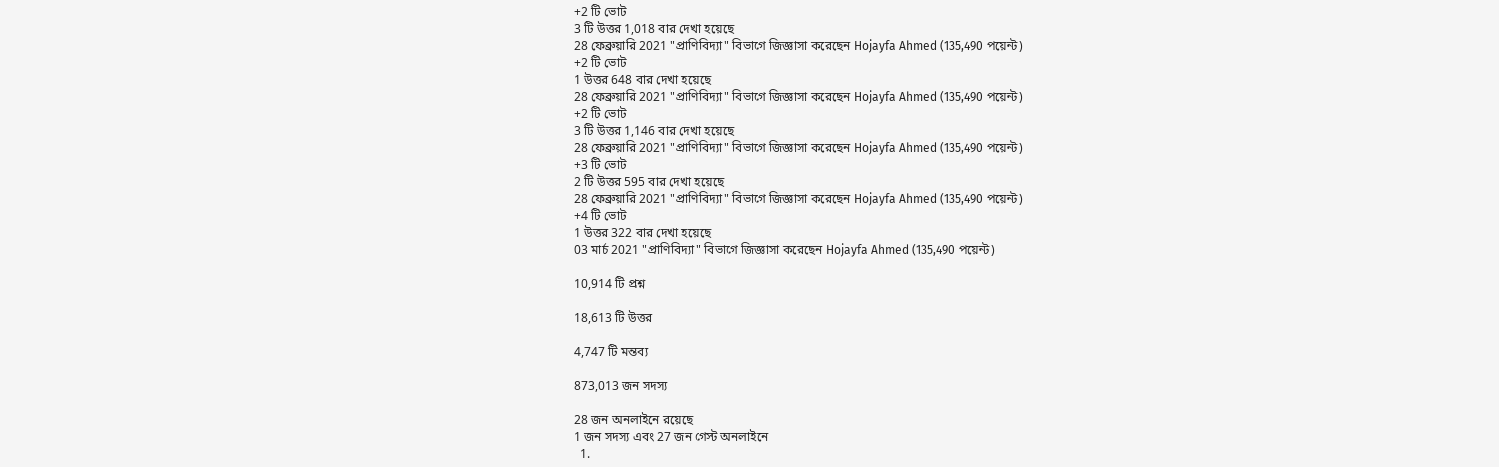+2 টি ভোট
3 টি উত্তর 1,018 বার দেখা হয়েছে
28 ফেব্রুয়ারি 2021 "প্রাণিবিদ্যা" বিভাগে জিজ্ঞাসা করেছেন Hojayfa Ahmed (135,490 পয়েন্ট)
+2 টি ভোট
1 উত্তর 648 বার দেখা হয়েছে
28 ফেব্রুয়ারি 2021 "প্রাণিবিদ্যা" বিভাগে জিজ্ঞাসা করেছেন Hojayfa Ahmed (135,490 পয়েন্ট)
+2 টি ভোট
3 টি উত্তর 1,146 বার দেখা হয়েছে
28 ফেব্রুয়ারি 2021 "প্রাণিবিদ্যা" বিভাগে জিজ্ঞাসা করেছেন Hojayfa Ahmed (135,490 পয়েন্ট)
+3 টি ভোট
2 টি উত্তর 595 বার দেখা হয়েছে
28 ফেব্রুয়ারি 2021 "প্রাণিবিদ্যা" বিভাগে জিজ্ঞাসা করেছেন Hojayfa Ahmed (135,490 পয়েন্ট)
+4 টি ভোট
1 উত্তর 322 বার দেখা হয়েছে
03 মার্চ 2021 "প্রাণিবিদ্যা" বিভাগে জিজ্ঞাসা করেছেন Hojayfa Ahmed (135,490 পয়েন্ট)

10,914 টি প্রশ্ন

18,613 টি উত্তর

4,747 টি মন্তব্য

873,013 জন সদস্য

28 জন অনলাইনে রয়েছে
1 জন সদস্য এবং 27 জন গেস্ট অনলাইনে
  1.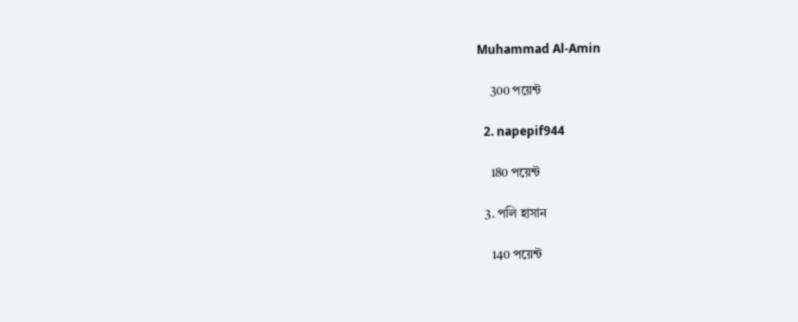Muhammad Al-Amin

    300 পয়েন্ট

  2. napepif944

    180 পয়েন্ট

  3. পলি হাসান

    140 পয়েন্ট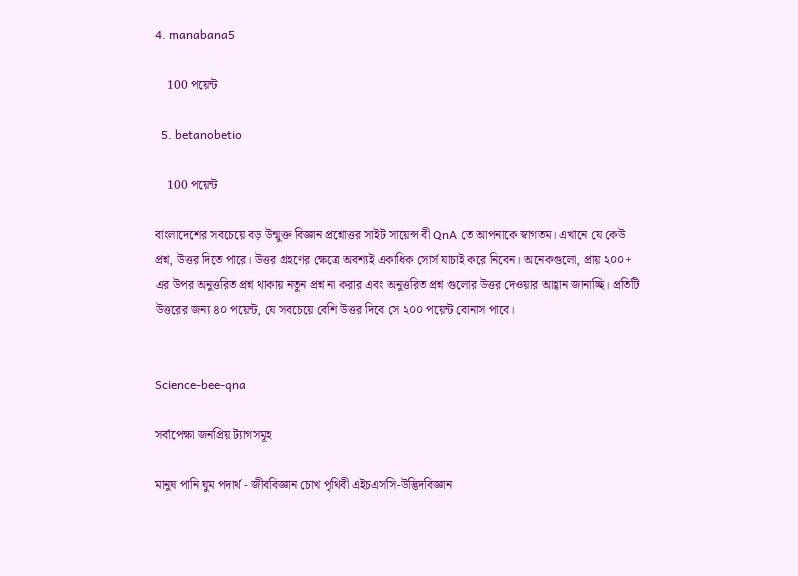4. manabana5

    100 পয়েন্ট

  5. betanobetio

    100 পয়েন্ট

বাংলাদেশের সবচেয়ে বড় উন্মুক্ত বিজ্ঞান প্রশ্নোত্তর সাইট সায়েন্স বী QnA তে আপনাকে স্বাগতম। এখানে যে কেউ প্রশ্ন, উত্তর দিতে পারে। উত্তর গ্রহণের ক্ষেত্রে অবশ্যই একাধিক সোর্স যাচাই করে নিবেন। অনেকগুলো, প্রায় ২০০+ এর উপর অনুত্তরিত প্রশ্ন থাকায় নতুন প্রশ্ন না করার এবং অনুত্তরিত প্রশ্ন গুলোর উত্তর দেওয়ার আহ্বান জানাচ্ছি। প্রতিটি উত্তরের জন্য ৪০ পয়েন্ট, যে সবচেয়ে বেশি উত্তর দিবে সে ২০০ পয়েন্ট বোনাস পাবে।


Science-bee-qna

সর্বাপেক্ষা জনপ্রিয় ট্যাগসমূহ

মানুষ পানি ঘুম পদার্থ - জীববিজ্ঞান চোখ পৃথিবী এইচএসসি-উদ্ভিদবিজ্ঞান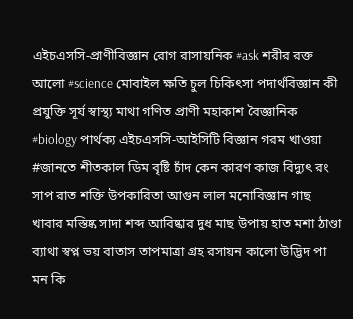এইচএসসি-প্রাণীবিজ্ঞান রোগ রাসায়নিক #ask শরীর রক্ত আলো #science মোবাইল ক্ষতি চুল চিকিৎসা পদার্থবিজ্ঞান কী প্রযুক্তি সূর্য স্বাস্থ্য মাথা গণিত প্রাণী মহাকাশ বৈজ্ঞানিক #biology পার্থক্য এইচএসসি-আইসিটি বিজ্ঞান গরম খাওয়া #জানতে শীতকাল ডিম বৃষ্টি চাঁদ কেন কারণ কাজ বিদ্যুৎ রং সাপ রাত শক্তি উপকারিতা আগুন লাল মনোবিজ্ঞান গাছ খাবার মস্তিষ্ক সাদা শব্দ আবিষ্কার দুধ মাছ উপায় হাত মশা ঠাণ্ডা ব্যাথা স্বপ্ন ভয় বাতাস তাপমাত্রা গ্রহ রসায়ন কালো উদ্ভিদ পা মন কি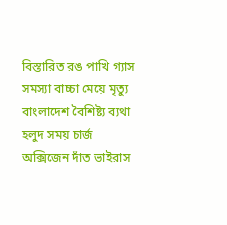বিস্তারিত রঙ পাখি গ্যাস সমস্যা বাচ্চা মেয়ে মৃত্যু বাংলাদেশ বৈশিষ্ট্য ব্যথা হলুদ সময় চার্জ অক্সিজেন দাঁত ভাইরাস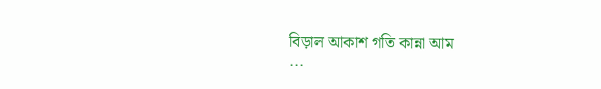বিড়াল আকাশ গতি কান্না আম
...